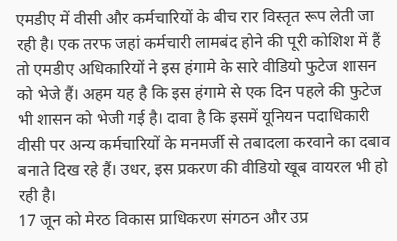एमडीए में वीसी और कर्मचारियों के बीच रार विस्तृत रूप लेती जा रही है। एक तरफ जहां कर्मचारी लामबंद होने की पूरी कोशिश में हैं तो एमडीए अधिकारियों ने इस हंगामे के सारे वीडियो फुटेज शासन को भेजे हैं। अहम यह है कि इस हंगामे से एक दिन पहले की फुटेज भी शासन को भेजी गई है। दावा है कि इसमें यूनियन पदाधिकारी वीसी पर अन्य कर्मचारियों के मनमर्जी से तबादला करवाने का दबाव बनाते दिख रहे हैं। उधर, इस प्रकरण की वीडियो खूब वायरल भी हो रही है।
17 जून को मेरठ विकास प्राधिकरण संगठन और उप्र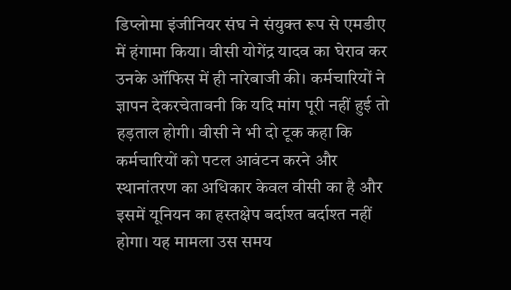डिप्लोमा इंजीनियर संघ ने संयुक्त रूप से एमडीए में हंगामा किया। वीसी योगेंद्र यादव का घेराव कर उनके ऑफिस में ही नारेबाजी की। कर्मचारियों ने ज्ञापन देकरचेतावनी कि यदि मांग पूरी नहीं हुई तो हड़ताल होगी। वीसी ने भी दो टूक कहा कि कर्मचारियों को पटल आवंटन करने और स्थानांतरण का अधिकार केवल वीसी का है और इसमें यूनियन का हस्तक्षेप बर्दाश्त बर्दाश्त नहीं होगा। यह मामला उस समय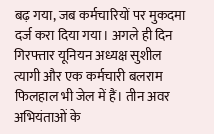बढ़ गया, जब कर्मचारियों पर मुकदमा दर्ज करा दिया गया। अगले ही दिन गिरफ्तार यूनियन अध्यक्ष सुशील त्यागी और एक कर्मचारी बलराम फिलहाल भी जेल में हैं। तीन अवर अभियंताओं के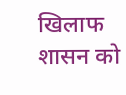खिलाफ शासन को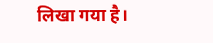लिखा गया है।